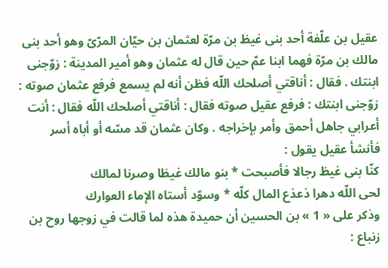عقيل بن علّفة أحد بنى غيظ بن مرّة لعثمان بن حيّان المرّىّ وهو أحد بنى مالك بن مرّة فهما ابنا عمّ حين قال له عثمان وهو أمير المدينة : زوّجنى ابنتك . فقال : أناقتي أصلحك اللّه فظن أنه لم يسمع فرفع عثمان صوته : زوّجنى ابنتك : فرفع عقيل صوته فقال : أناقتي أصلحك اللّه فقال : أنت أعرابي جاهل أحمق وأمر بإخراجه . وكان عثمان قد مسّه أو أباه أسر فأنشأ عقيل يقول :
كنّا بنى غيظ رجالا فأصبحت * بنو مالك غيظا وصرنا لمالك
لحى اللّه دهرا ذعذع المال كلّه * وسوّد أستاه الإماء العوارك
وذكر على « 1 » بن الحسين أن حميدة هذه لما قالت في زوجها روح بن زنباع :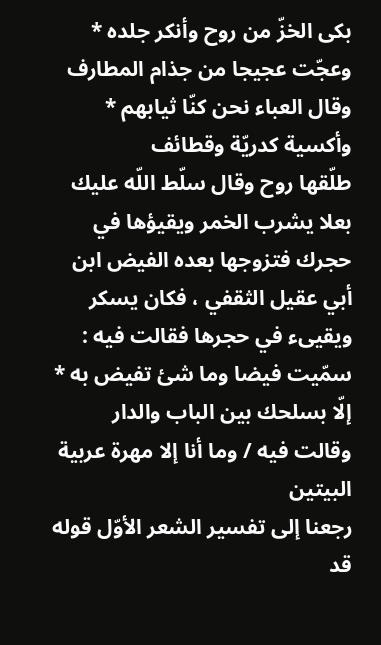بكى الخزّ من روح وأنكر جلده * وعجّت عجيجا من جذام المطارف
وقال العباء نحن كنّا ثيابهم * وأكسية كدريّة وقطائف
طلّقها روح وقال سلّط اللّه عليك بعلا يشرب الخمر ويقيؤها في حجرك فتزوجها بعده الفيض ابن أبي عقيل الثقفي ، فكان يسكر ويقيىء في حجرها فقالت فيه :
سمّيت فيضا وما شئ تفيض به * إلّا بسلحك بين الباب والدار
وقالت فيه / وما أنا إلا مهرة عربية البيتين
رجعنا إلى تفسير الشعر الأوّل قوله قد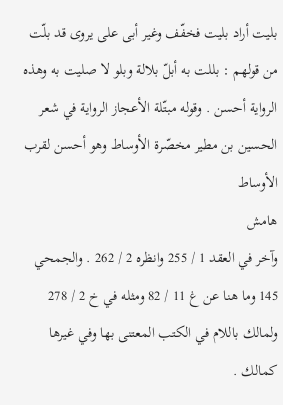بليت أراد بليت فخفّف وغير أبى على يروى قد بلّت من قولهم : بللت به أبلّ بلالة وبلو لا صليت به وهذه الرواية أحسن . وقوله مبتّلة الأعجاز الرواية في شعر الحسين بن مطير مخصّرة الأوساط وهو أحسن لقرب الأوساط
هامش
وآخر في العقد 1 / 255 وانظره 2 / 262 . والجمحي 145 وما هنا عن غ 11 / 82 ومثله في خ 2 / 278 ولمالك باللام في الكتب المعتنى بها وفي غيرها كمالك .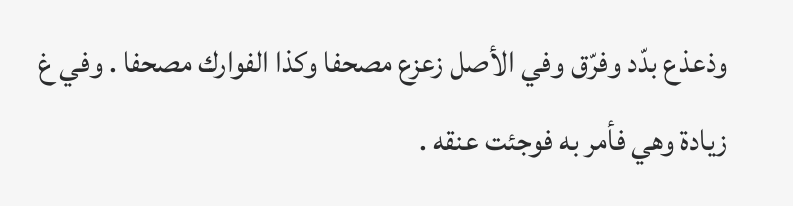وذعذع بدّد وفرّق وفي الأصل زعزع مصحفا وكذا الفوارك مصحفا . وفي غ زيادة وهي فأمر به فوجئت عنقه .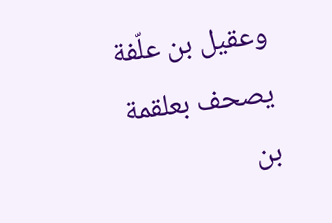وعقيل بن علّفة يصحف بعلقمة بن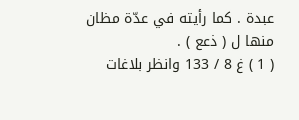عبدة . كما رأيته في عدّة مظان منها ل ( ذعع ) .
( 1 ) غ 8 / 133 وانظر بلاغات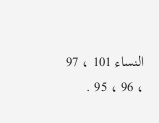النساء 101 ، 97 ، 96 ، 95 .